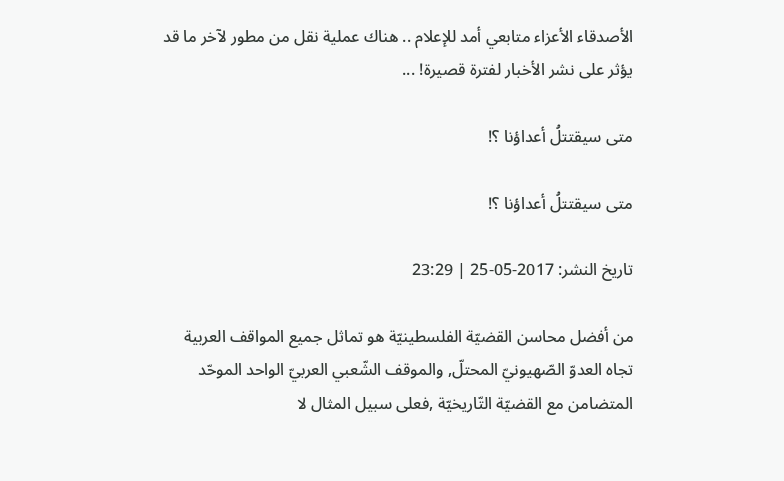الأصدقاء الأعزاء متابعي أمد للإعلام .. هناك عملية نقل من مطور لآخر ما قد يؤثر على نشر الأخبار لفترة قصيرة! ...

متى سيقتتلُ أعداؤنا ؟!

متى سيقتتلُ أعداؤنا ؟!

تاريخ النشر: 2017-05-25 | 23:29

من أفضل محاسن القضيّة الفلسطينيّة هو تماثل جميع المواقف العربية تجاه العدوّ الصّهيونيّ المحتلّ, والموقف الشّعبي العربيّ الواحد الموحّد المتضامن مع القضيّة التّاريخيّة ,فعلى سبيل المثال لا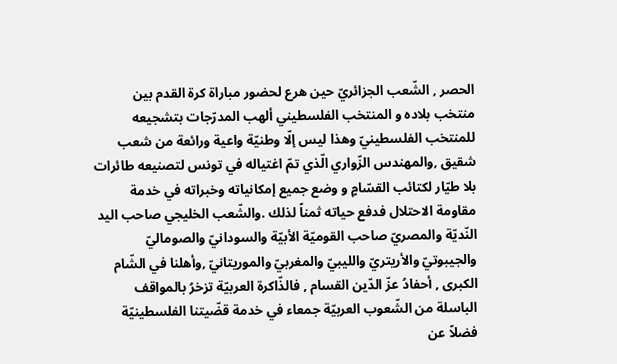الحصر , الشّعب الجزائريّ حين هرع لحضور مباراة كرة القدم بين منتخب بلاده و المنتخب الفلسطيني ألهب المدرّجات بتشجيعه للمنتخب الفلسطينيّ وهذا ليس إلّا وطنيّة واعية ورائعة من شعب شقيق ,والمهندس الزّواري الّذي تمّ اغتياله في تونس لتصنيعه طائرات بلا طيّار لكتائب القسّامٍ و وضع جميع إمكانياته وخبراته في خدمة مقاومة الاحتلال فدفع حياته ثمناً لذلك .والشّعب الخليجي صاحب اليد النّديّة والمصريّ صاحب القوميّة الأبيّة والسودانيّ والصوماليّ والجيبوتيّ والأريتريّ والليبيّ والمغربيّ والموريتانيّ ,وأهلنا في الشّام الكبرى , أحفادُ عزّ الدّين القسام , فالذّاكرة العربيّة تزخرُ بالمواقف الباسلة من الشّعوب العربيّة جمعاء في خدمة قضّيتنا الفلسطينيّة فضلاً عن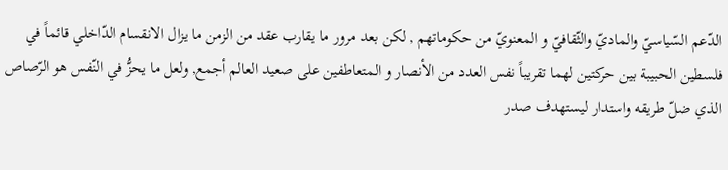الدّعم السّياسيّ والماديّ والثّقافيّ و المعنويّ من حكوماتهم , لكن بعد مرور ما يقارب عقد من الزمن ما يزال الانقسام الدّاخلي قائماً في فلسطين الحبيبة بين حركتين لهما تقريباً نفس العدد من الأنصار و المتعاطفين على صعيد العالم أجمع, ولعل ما يحزُّ في النّفس هو الرّصاص الذي ضلّ طريقه واستدار ليستهدف صدر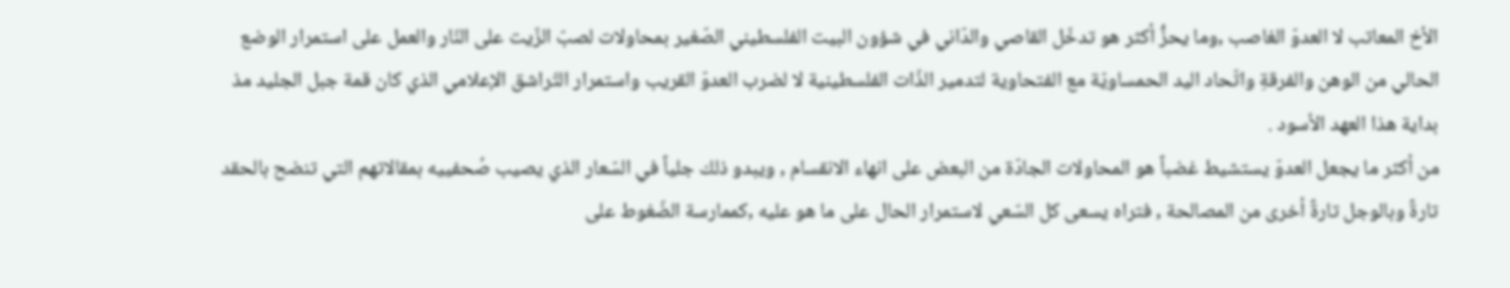الأخ المعاتب لا العدوّ الغاصب ,وما يحزُّ أكثر هو تدخّل القاصي والدّاني في شؤون البيت الفلسطيني الصّغير بمحاولات لصبّ الزّيت على النّار والعمل على استمرار الوضع الحالي من الوهن والفرقةِ واتّحاد اليد الحمساويّة مع الفتحاوية لتدمير الذّات الفلسطينية لا لضرب العدوّ القريب واستمرار التّراشق الإعلامي الذي كان قمة جبل الجليد مذ بداية هذا العهد الأسود .
من أكثر ما يجعل العدوّ يستشيط غضباً هو المحاولات الجادّة من البعض على انهاء الانقسام , ويبدو ذلك جلياً في السّعار الذي يصيب صُحفييه بمقالاتهم التي تنضح بالحقد تارةً وبالوجل تارةً أخرى من المصالحة , فتراه يسعى كل السّعي لاستمرار الحال على ما هو عليه ,كممارسة الضّغوط على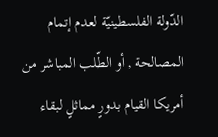الدّولة الفلسطينيّة لعدم إتمام المصالحة , أو الطّلب المباشر من أمريكا القيام بدورٍ مماثلٍ لبقاء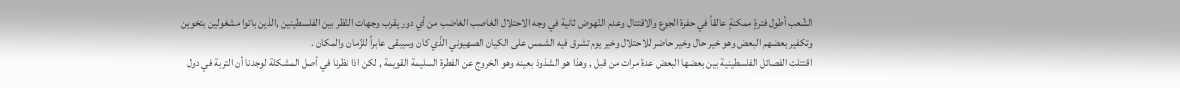الشّعب أطول فترةٍ ممكنةٍ عالقاً في حفرة الجوع والاقتتال وعدم النّهوض ثانية في وجه الاحتلال الغاصب الغاضب من أي دور يقرب وجهات النّظر بين الفلسطينين ,الذين باتوا مشغولين بتخوين وتكفير بعضهم البعض وهو خير حال وخير حاضر للاحتلال وخير يوم تشرق فيه الشمس على الكيان الصهيوني الذّي كان وسيبقى عابراً للزّمان والمكان .
اقتتلت الفصائل الفلسطينية بين بعضها البعض عدة مرات من قبل , وهذا هو الشذوذ بعينه وهو الخروج عن الفطرة السليمة القويمة , لكن اذا نظرنا في أصل المشكلة لوجدنا أن التربة في دول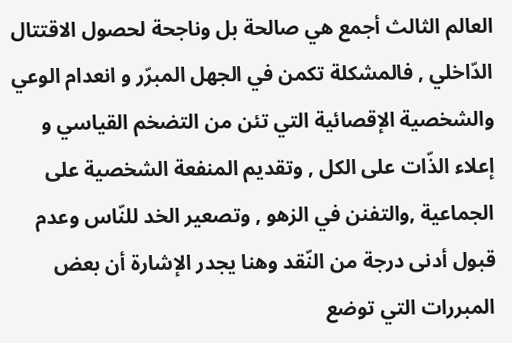العالم الثالث أجمع هي صالحة بل وناجحة لحصول الاقتتال الدّاخلي , فالمشكلة تكمن في الجهل المبرّر و انعدام الوعي والشخصية الإقصائية التي تئن من التضخم القياسي و إعلاء الذّات على الكل , وتقديم المنفعة الشخصية على الجماعية ,والتفنن في الزهو , وتصعير الخد للنّاس وعدم قبول أدنى درجة من النّقد وهنا يجدر الإشارة أن بعض المبررات التي توضع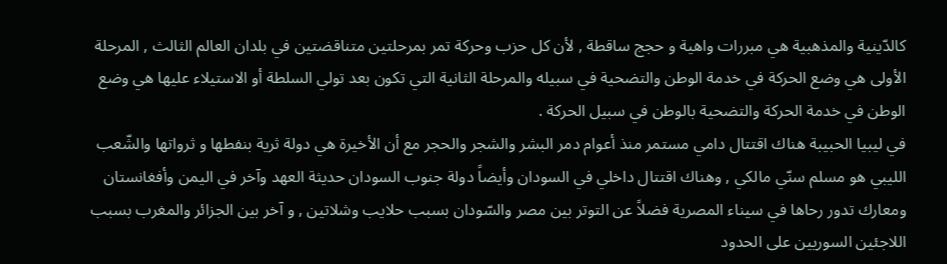كالدّينية والمذهبية هي مبررات واهية و حجج ساقطة , لأن كل حزب وحركة تمر بمرحلتين متناقضتين في بلدان العالم الثالث , المرحلة الأولى هي وضع الحركة في خدمة الوطن والتضحية في سبيله والمرحلة الثانية التي تكون بعد تولي السلطة أو الاستيلاء عليها هي وضع الوطن في خدمة الحركة والتضحية بالوطن في سبيل الحركة .
في ليبيا الحبيبة هناك اقتتال دامي مستمر منذ أعوام دمر البشر والشجر والحجر مع أن الأخيرة هي دولة ثرية بنفطها و ثرواتها والشّعب الليبي هو مسلم سنّي مالكي , وهناك اقتتال داخلي في السودان وأيضاً دولة جنوب السودان حديثة العهد وآخر في اليمن وأفغانستان ومعارك تدور رحاها في سيناء المصرية فضلاً عن التوتر بين مصر والسّودان بسبب حلايب وشلاتين , و آخر بين الجزائر والمغرب بسبب اللاجئين السوريين على الحدود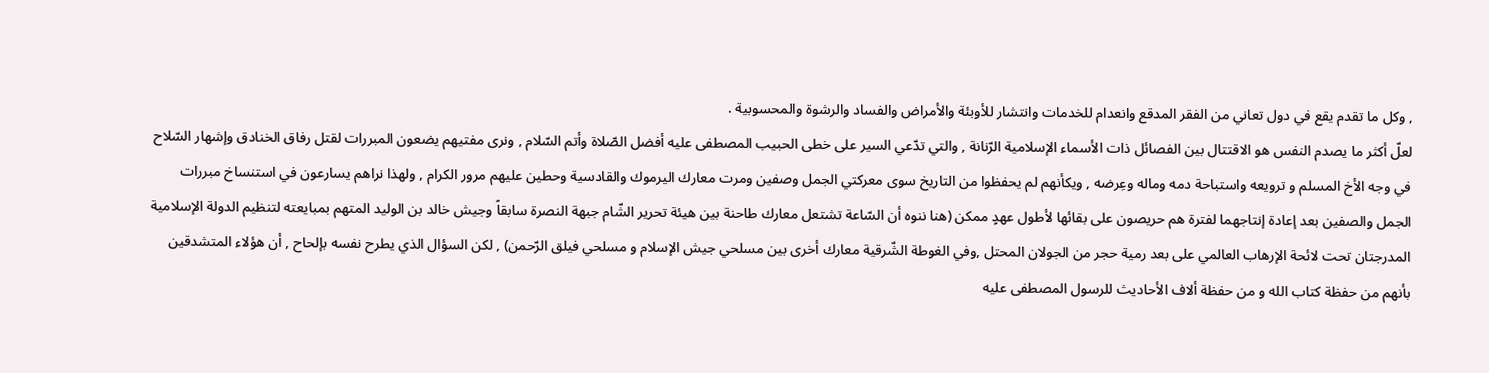, وكل ما تقدم يقع في دول تعاني من الفقر المدقع وانعدام للخدمات وانتشار للأوبئة والأمراض والفساد والرشوة والمحسوبية .
لعلّ أكثر ما يصدم النفس هو الاقتتال بين الفصائل ذات الأسماء الإسلامية الرّنانة , والتي تدّعي السير على خطى الحبيب المصطفى عليه أفضل الصّلاة وأتم السّلام , ونرى مفتيهم يضعون المبررات لقتل رفاق الخنادق وإشهار السّلاح في وجه الأخ المسلم و ترويعه واستباحة دمه وماله وعِرضه , ويكأنهم لم يحفظوا من التاريخ سوى معركتي الجمل وصفين ومرت معارك اليرموك والقادسية وحطين عليهم مرور الكرام , ولهذا نراهم يسارعون في استنساخ مبررات الجمل والصفين بعد إعادة إنتاجهما لفترة هم حريصون على بقائها لأطول عهدٍ ممكن (هنا ننوه أن السّاعة تشتعل معارك طاحنة بين هيئة تحرير الشّام جبهة النصرة سابقاً وجيش خالد بن الوليد المتهم بمبايعته لتنظيم الدولة الإسلامية المدرجتان تحت لائحة الإرهاب العالمي على بعد رمية حجر من الجولان المحتل ,وفي الغوطة الشّرقية معارك أخرى بين مسلحي جيش الإسلام و مسلحي فيلق الرّحمن) , لكن السؤال الذي يطرح نفسه بإلحاح , أن هؤلاء المتشدقين بأنهم من حفظة كتاب الله و من حفظة ألاف الأحاديث للرسول المصطفى عليه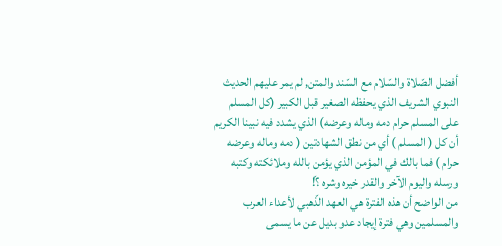أفضل الصّلاة والسّلام مع السّند والمتن, لم يمر عليهم الحديث النبوي الشريف الذي يحفظه الصغير قبل الكبير (كل المسلم على المسلم حرام دمه وماله وعرضه) الذي يشدد فيه نبينا الكريم أن كل ( المسلم ) أي من نطق الشهادتين ( دمه وماله وعرضه حرام ) فما بالك في المؤمن الذي يؤمن بالله وملائكته وكتبه ورسله واليوم الآخر والقدر خيره وشره ؟ّ!
من الواضح أن هذه الفترة هي العهد الذّهبي لأعداء العرب والمسلمين وهي فترة إيجاد عدو بديل عن ما يسمى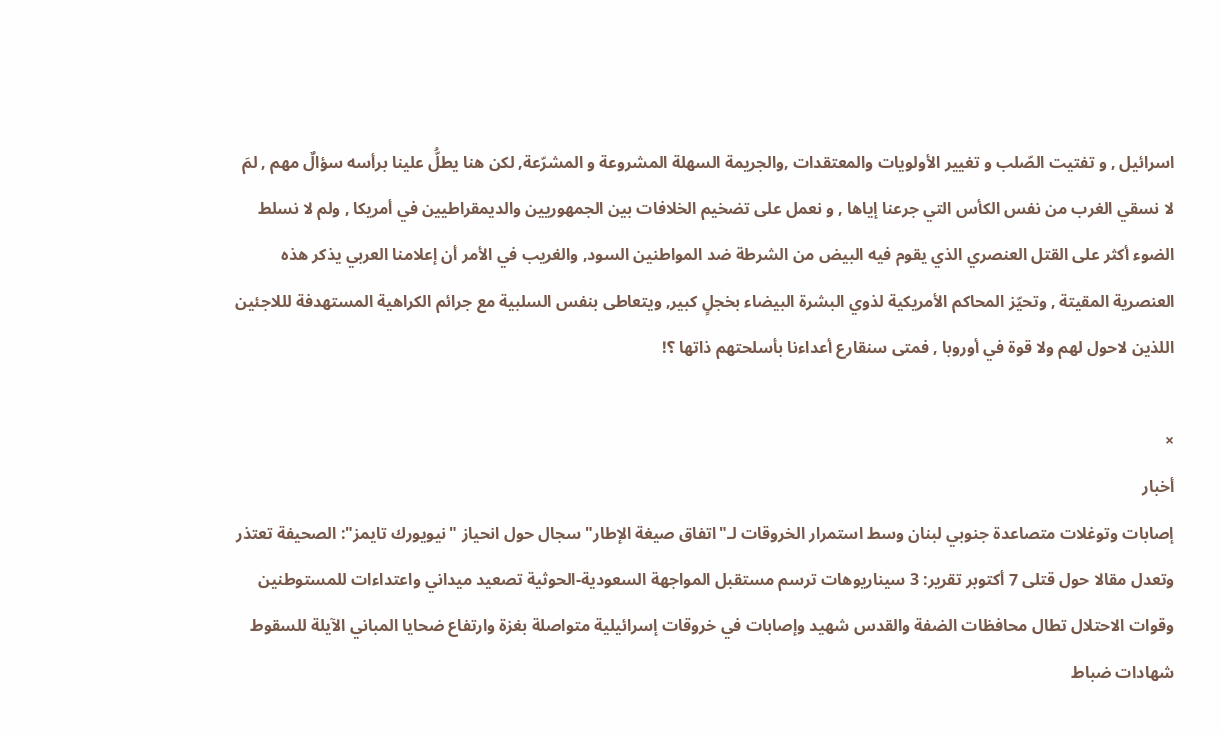اسرائيل , و تفتيت الصّلب و تغيير الأولويات والمعتقدات ,والجريمة السهلة المشروعة و المشرّعة, لكن هنا يطلُّ علينا برأسه سؤالٌ مهم , لمَ لا نسقي الغرب من نفس الكأس التي جرعنا إياها , و نعمل على تضخيم الخلافات بين الجمهوريين والديمقراطيين في أمريكا , ولم لا نسلط الضوء أكثر على القتل العنصري الذي يقوم فيه البيض من الشرطة ضد المواطنين السود, والغريب في الأمر أن إعلامنا العربي يذكر هذه العنصرية المقيتة , وتحيّز المحاكم الأمريكية لذوي البشرة البيضاء بخجلٍ كبير, ويتعاطى بنفس السلبية مع جرائم الكراهية المستهدفة لللاجئين اللذين لاحول لهم ولا قوة في أوروبا , فمتى سنقارع أعداءنا بأسلحتهم ذاتها ؟!

×
أخبار
إصابات وتوغلات متصاعدة جنوبي لبنان وسط استمرار الخروقات لـ"اتفاق صيغة الإطار" سجال حول انحياز "نيويورك تايمز": الصحيفة تعتذر وتعدل مقالا حول قتلى 7 أكتوبر تقرير: 3 سيناريوهات ترسم مستقبل المواجهة السعودية-الحوثية تصعيد ميداني واعتداءات للمستوطنين وقوات الاحتلال تطال محافظات الضفة والقدس شهيد وإصابات في خروقات إسرائيلية متواصلة بغزة وارتفاع ضحايا المباني الآيلة للسقوط شهادات ضباط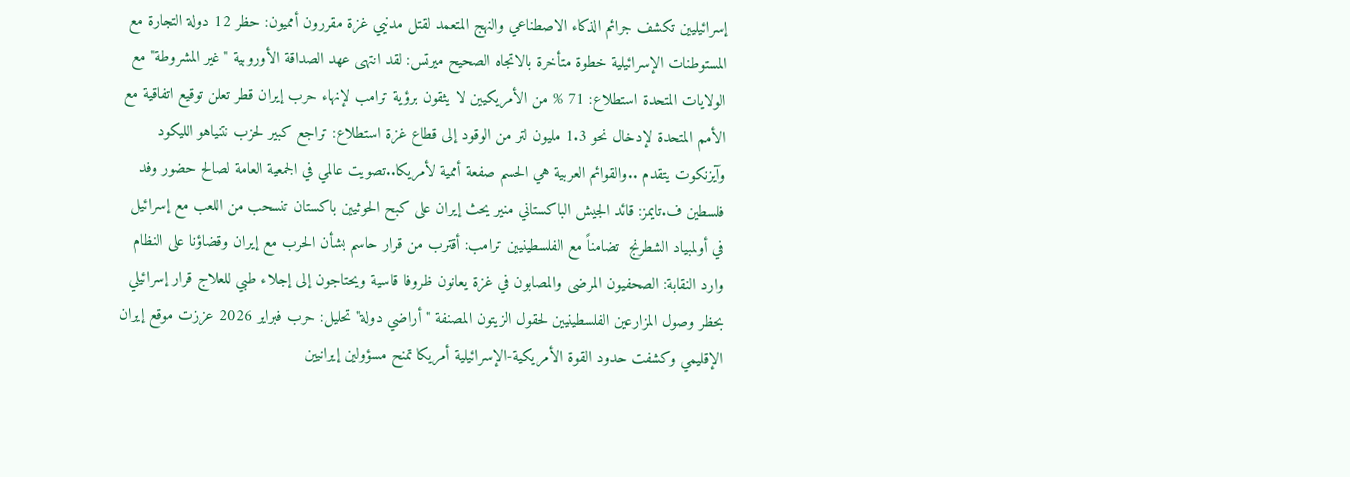إسرائيليين تكشف جرائم الذكاء الاصطناعي والنهج المتعمد لقتل مدنيي غزة مقررون أمميون: حظر 12 دولة التجارة مع المستوطنات الإسرائيلية خطوة متأخرة بالاتجاه الصحيح ميرتس: لقد انتهى عهد الصداقة الأوروبية "غير المشروطة" مع الولايات المتحدة استطلاع: 71 % من الأمريكيين لا يثقون برؤية ترامب لإنهاء حرب إيران قطر تعلن توقيع اتفاقية مع الأمم المتحدة لإدخال نحو 1.3 مليون لتر من الوقود إلى قطاع غزة استطلاع: تراجع كبير لحزب نتنياهو الليكود وآيزنكوت يتقدم ..والقوائم العربية هي الحسم صفعة أممية لأمريكا..تصويت عالمي في الجمعية العامة لصالح حضور وفد فلسطين ف.تايمز: قائد الجيش الباكستاني منير يحث إيران على كبح الحوثيين باكستان تنسحب من اللعب مع إسرائيل في أولمبياد الشطرنج  تضامناً مع الفلسطينيين ترامب: أقترب من قرار حاسم بشأن الحرب مع إيران وقضاؤنا على النظام وارد النقابة: الصحفيون المرضى والمصابون في غزة يعانون ظروفا قاسية ويحتاجون إلى إجلاء طبي للعلاج قرار إسرائيلي بحظر وصول المزارعين الفلسطينيين لحقول الزيتون المصنفة "أراضي دولة" تحليل: حرب فبراير 2026 عززت موقع إيران الإقليمي وكشفت حدود القوة الأمريكية-الإسرائيلية أمريكا تمنح مسؤولين إيرانيين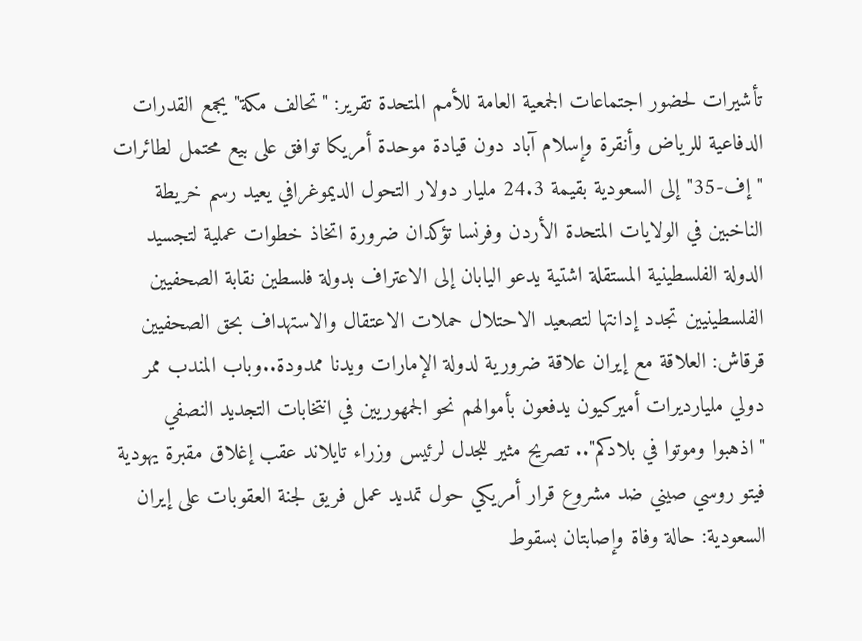تأشيرات لحضور اجتماعات الجمعية العامة للأمم المتحدة تقرير: "تحالف مكة" يجمع القدرات الدفاعية للرياض وأنقرة وإسلام آباد دون قيادة موحدة أمريكا توافق على بيع محتمل لطائرات "إف-35" إلى السعودية بقيمة 24.3 مليار دولار التحول الديموغرافي يعيد رسم خريطة الناخبين في الولايات المتحدة الأردن وفرنسا تؤكدان ضرورة اتخاذ خطوات عملية لتجسيد الدولة الفلسطينية المستقلة اشتية يدعو اليابان إلى الاعتراف بدولة فلسطين نقابة الصحفيين الفلسطينيين تجدد إدانتها لتصعيد الاحتلال حملات الاعتقال والاستهداف بحق الصحفيين قرقاش: العلاقة مع إيران علاقة ضرورية لدولة الإمارات ويدنا ممدودة..وباب المندب ممر دولي مليارديرات أميركيون يدفعون بأموالهم نحو الجمهوريين في انتخابات التجديد النصفي "اذهبوا وموتوا في بلادكم".. تصريح مثير للجدل لرئيس وزراء تايلاند عقب إغلاق مقبرة يهودية فيتو روسي صيني ضد مشروع قرار أمريكي حول تمديد عمل فريق لجنة العقوبات على إيران السعودية: حالة وفاة وإصابتان بسقوط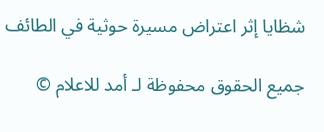شظايا إثر اعتراض مسيرة حوثية في الطائف

جميع الحقوق محفوظة لـ أمد للاعلام ©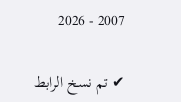2007 - 2026

✔ تم نسخ الرابط